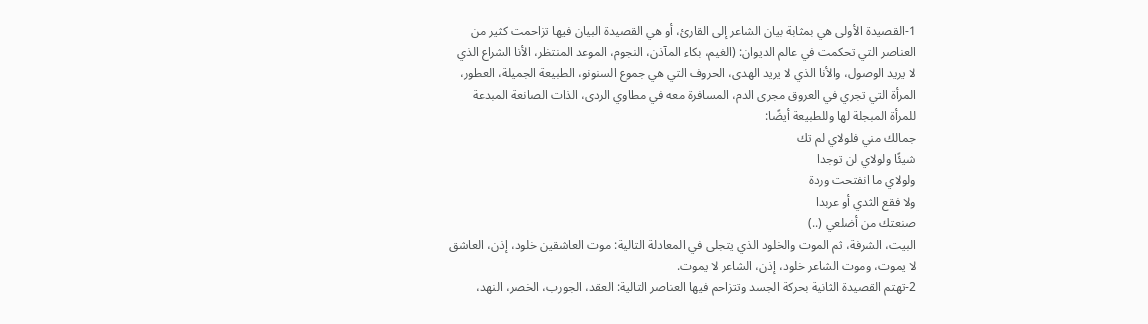1-القصيدة الأولى هي بمثابة بيان الشاعر إلى القارئ، أو هي القصيدة البيان فيها تزاحمت كثير من العناصر التي تحكمت في عالم الديوان: (الغيم، بكاء المآذن، النجوم، الموعد المنتظر، الأنا الشراع الذي لا يريد الوصول، والأنا الذي لا يريد الهدى، الحروف التي هي جموع السنونو، الطبيعة الجميلة، العطور، المرأة التي تجري في العروق مجرى الدم، المسافرة معه في مطاوي الردى، الذات الصانعة المبدعة للمرأة المبجلة لها وللطبيعة أيضًا:
جمالك مني فلولاي لم تك
شيئًا ولولاي لن توجدا
ولولاي ما انفتحت وردة
ولا فقع الثدي أو عربدا
صنعتك من أضلعي (..)
البيت، الشرفة، ثم الموت والخلود الذي يتجلى في المعادلة التالية: موت العاشقين خلود، إذن، العاشق لا يموت، وموت الشاعر خلود، إذن، الشاعر لا يموت.
2-تهتم القصيدة الثانية بحركة الجسد وتتزاحم فيها العناصر التالية: العقد، الجورب، الخصر، النهد،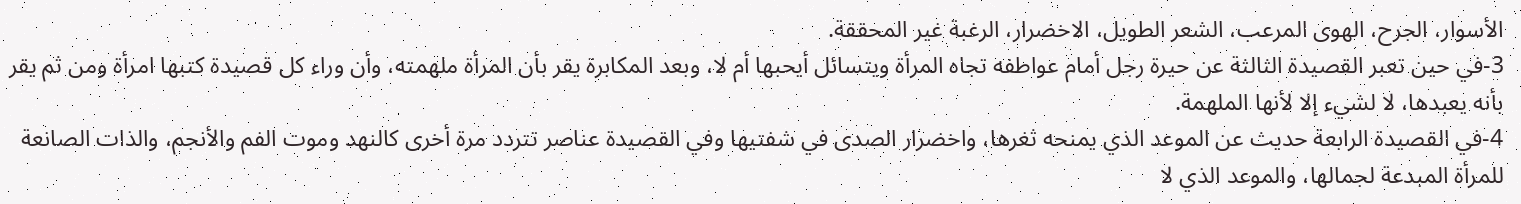الأسوار، الجرح، الهوى المرعب، الشعر الطويل، الاخضرار، الرغبة غير المحققة.
3-في حين تعبر القصيدة الثالثة عن حيرة رجل أمام عواطفه تجاه المرأة ويتسائل أيحبها أم لا، وبعد المكابرة يقر بأن المرأة ملهمته، وأن وراء كل قصيدة كتبها امرأة ومن ثم يقر بأنه يعبدها، لا لشيء إلا لأنها الملهمة.
4-في القصيدة الرابعة حديث عن الموعد الذي يمنحه ثغرها، واخضرار الصدى في شفتيها وفي القصيدة عناصر تتردد مرة أخرى كالنهد وموت الفم والأنجم، والذات الصانعة للمرأة المبدعة لجمالها، والموعد الذي لا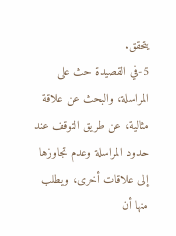يتحقق.
5-في القصيدة حث على المراسلة، والبحث عن علاقة مثالية، عن طريق التوقف عند حدود المراسلة وعدم تجاوزها إلى علاقات أخرى، ويطلب منها أن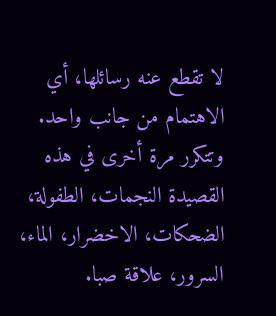لا تقطع عنه رسائلها، أي الاهتمام من جانب واحد. وتتكرر مرة أخرى في هذه القصيدة النجمات، الطفولة، الضحكات، الاخضرار، الماء، السرور، علاقة صبا.